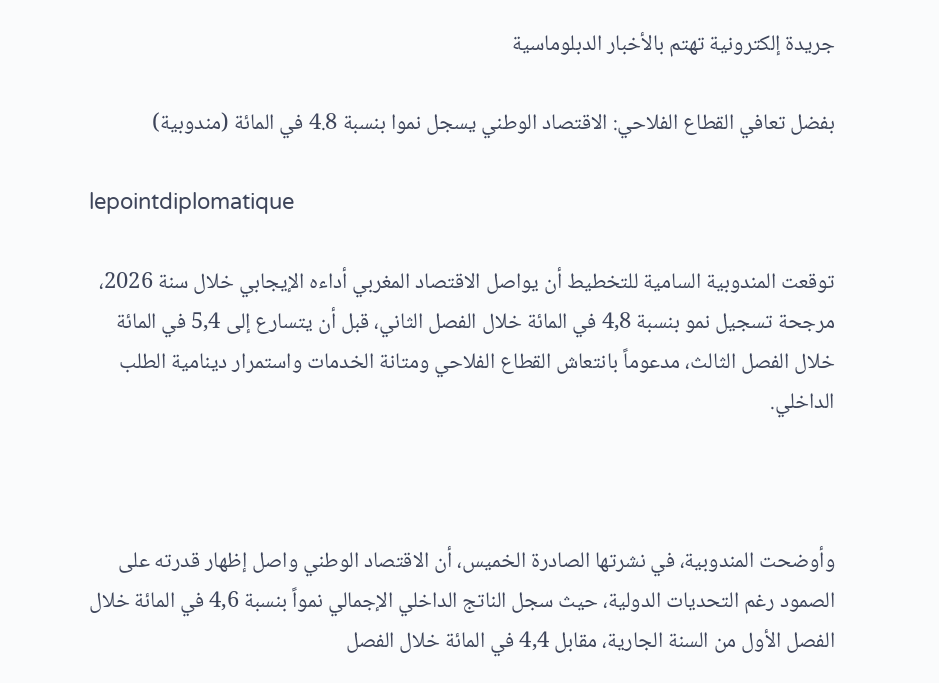جريدة إلكترونية تهتم بالأخبار الدبلوماسية

بفضل تعافي القطاع الفلاحي: الاقتصاد الوطني يسجل نموا بنسبة 4.8 في المائة (مندوبية)

lepointdiplomatique

توقعت المندوبية السامية للتخطيط أن يواصل الاقتصاد المغربي أداءه الإيجابي خلال سنة 2026، مرجحة تسجيل نمو بنسبة 4,8 في المائة خلال الفصل الثاني، قبل أن يتسارع إلى 5,4 في المائة خلال الفصل الثالث، مدعوماً بانتعاش القطاع الفلاحي ومتانة الخدمات واستمرار دينامية الطلب الداخلي.



وأوضحت المندوبية، في نشرتها الصادرة الخميس، أن الاقتصاد الوطني واصل إظهار قدرته على الصمود رغم التحديات الدولية، حيث سجل الناتج الداخلي الإجمالي نمواً بنسبة 4,6 في المائة خلال الفصل الأول من السنة الجارية، مقابل 4,4 في المائة خلال الفصل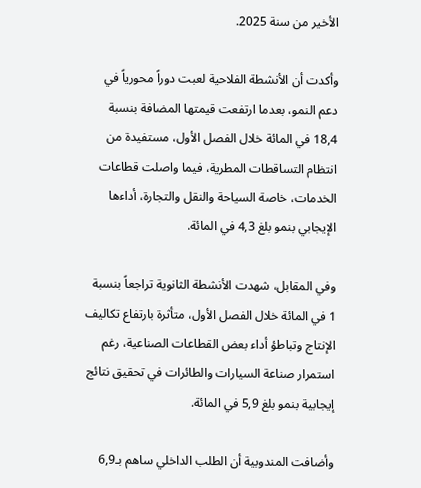الأخير من سنة 2025.

وأكدت أن الأنشطة الفلاحية لعبت دوراً محورياً في دعم النمو، بعدما ارتفعت قيمتها المضافة بنسبة 18,4 في المائة خلال الفصل الأول، مستفيدة من انتظام التساقطات المطرية، فيما واصلت قطاعات الخدمات، خاصة السياحة والنقل والتجارة، أداءها الإيجابي بنمو بلغ 4,3 في المائة.

وفي المقابل، شهدت الأنشطة الثانوية تراجعاً بنسبة 1 في المائة خلال الفصل الأول، متأثرة بارتفاع تكاليف الإنتاج وتباطؤ أداء بعض القطاعات الصناعية، رغم استمرار صناعة السيارات والطائرات في تحقيق نتائج إيجابية بنمو بلغ 5,9 في المائة.

وأضافت المندوبية أن الطلب الداخلي ساهم بـ6,9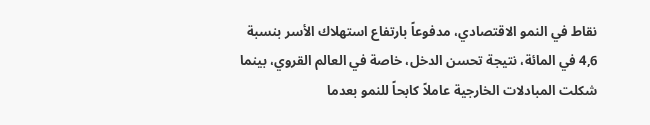نقاط في النمو الاقتصادي، مدفوعاً بارتفاع استهلاك الأسر بنسبة 4,6 في المائة، نتيجة تحسن الدخل، خاصة في العالم القروي، بينما شكلت المبادلات الخارجية عاملاً كابحاً للنمو بعدما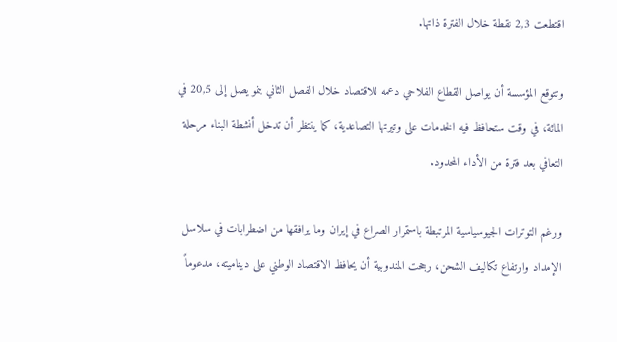اقتطعت 2,3 نقطة خلال الفترة ذاتها.

وتتوقع المؤسسة أن يواصل القطاع الفلاحي دعمه للاقتصاد خلال الفصل الثاني بنمو يصل إلى 20,5 في المائة، في وقت ستحافظ فيه الخدمات على وتيرتها التصاعدية، كما ينتظر أن تدخل أنشطة البناء مرحلة التعافي بعد فترة من الأداء المحدود.

ورغم التوترات الجيوسياسية المرتبطة باستمرار الصراع في إيران وما يرافقها من اضطرابات في سلاسل الإمداد وارتفاع تكاليف الشحن، رجحت المندوبية أن يحافظ الاقتصاد الوطني على ديناميته، مدعوماً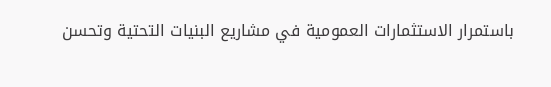باستمرار الاستثمارات العمومية في مشاريع البنيات التحتية وتحسن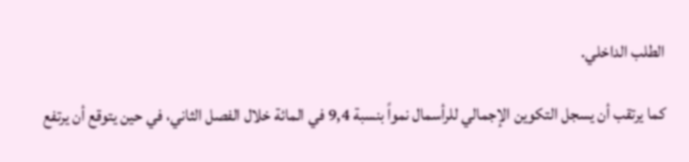الطلب الداخلي.

كما يرتقب أن يسجل التكوين الإجمالي للرأسمال نمواً بنسبة 9,4 في المائة خلال الفصل الثاني، في حين يتوقع أن يرتفع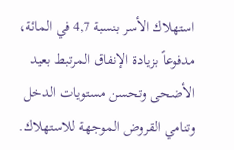استهلاك الأسر بنسبة 4,7 في المائة، مدفوعاً بزيادة الإنفاق المرتبط بعيد الأضحى وتحسن مستويات الدخل وتنامي القروض الموجهة للاستهلاك.